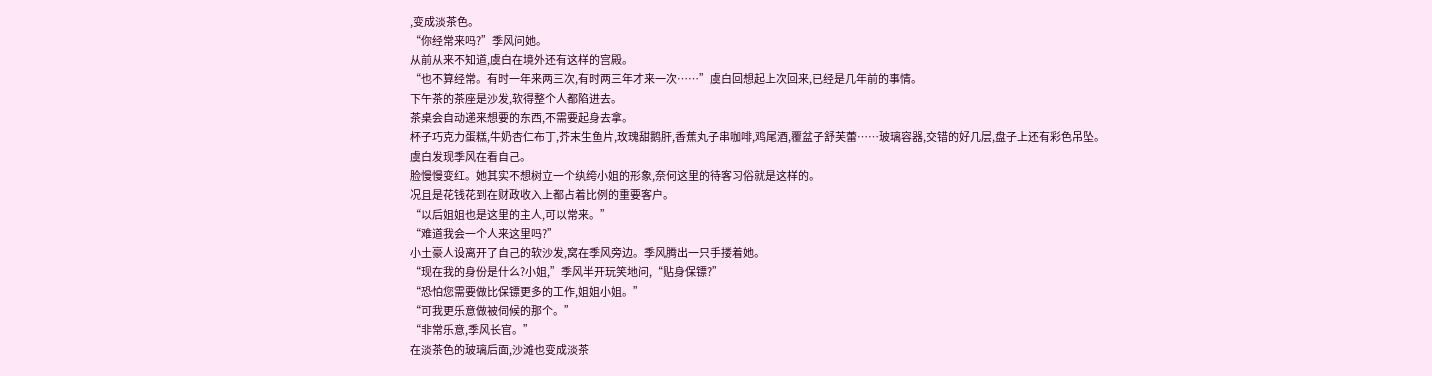,变成淡茶色。
“你经常来吗?”季风问她。
从前从来不知道,虞白在境外还有这样的宫殿。
“也不算经常。有时一年来两三次,有时两三年才来一次……”虞白回想起上次回来,已经是几年前的事情。
下午茶的茶座是沙发,软得整个人都陷进去。
茶桌会自动递来想要的东西,不需要起身去拿。
杯子巧克力蛋糕,牛奶杏仁布丁,芥末生鱼片,玫瑰甜鹅肝,香蕉丸子串咖啡,鸡尾酒,覆盆子舒芙蕾……玻璃容器,交错的好几层,盘子上还有彩色吊坠。
虞白发现季风在看自己。
脸慢慢变红。她其实不想树立一个纨绔小姐的形象,奈何这里的待客习俗就是这样的。
况且是花钱花到在财政收入上都占着比例的重要客户。
“以后姐姐也是这里的主人,可以常来。”
“难道我会一个人来这里吗?”
小土豪人设离开了自己的软沙发,窝在季风旁边。季风腾出一只手搂着她。
“现在我的身份是什么?小姐,”季风半开玩笑地问,“贴身保镖?”
“恐怕您需要做比保镖更多的工作,姐姐小姐。”
“可我更乐意做被伺候的那个。”
“非常乐意,季风长官。”
在淡茶色的玻璃后面,沙滩也变成淡茶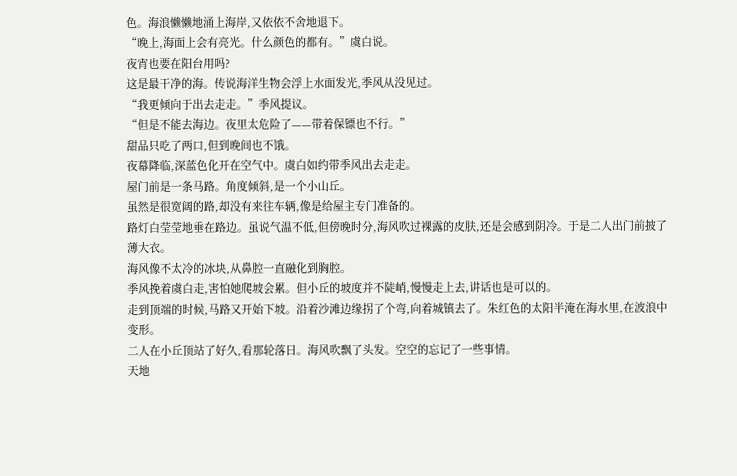色。海浪懒懒地涌上海岸,又依依不舍地退下。
“晚上,海面上会有亮光。什么颜色的都有。”虞白说。
夜宵也要在阳台用吗?
这是最干净的海。传说海洋生物会浮上水面发光,季风从没见过。
“我更倾向于出去走走。”季风提议。
“但是不能去海边。夜里太危险了——带着保镖也不行。”
甜品只吃了两口,但到晚间也不饿。
夜幕降临,深蓝色化开在空气中。虞白如约带季风出去走走。
屋门前是一条马路。角度倾斜,是一个小山丘。
虽然是很宽阔的路,却没有来往车辆,像是给屋主专门准备的。
路灯白莹莹地垂在路边。虽说气温不低,但傍晚时分,海风吹过裸露的皮肤,还是会感到阴冷。于是二人出门前披了薄大衣。
海风像不太冷的冰块,从鼻腔一直融化到胸腔。
季风挽着虞白走,害怕她爬坡会累。但小丘的坡度并不陡峭,慢慢走上去,讲话也是可以的。
走到顶端的时候,马路又开始下坡。沿着沙滩边缘拐了个弯,向着城镇去了。朱红色的太阳半淹在海水里,在波浪中变形。
二人在小丘顶站了好久,看那轮落日。海风吹飘了头发。空空的忘记了一些事情。
天地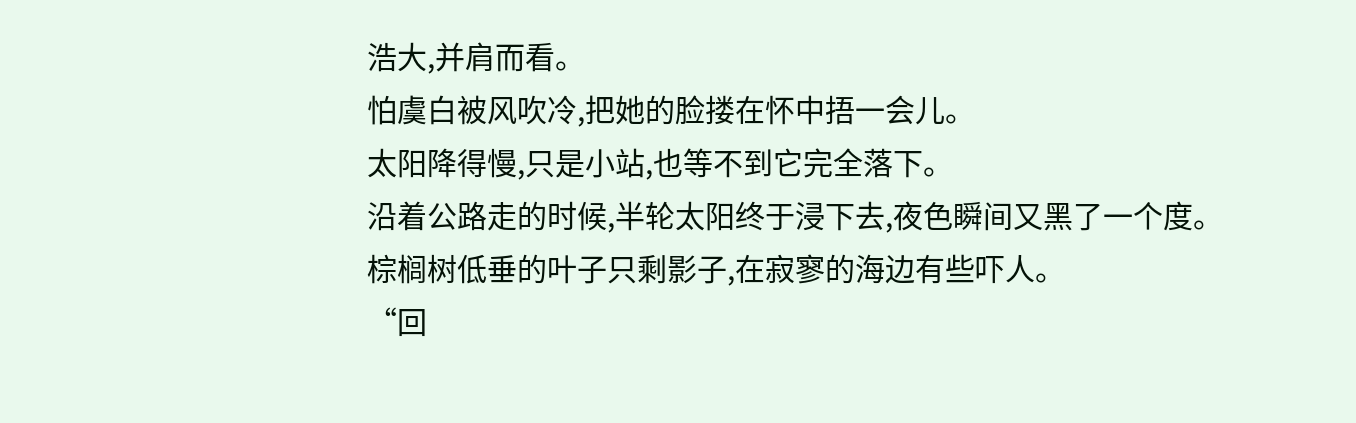浩大,并肩而看。
怕虞白被风吹冷,把她的脸搂在怀中捂一会儿。
太阳降得慢,只是小站,也等不到它完全落下。
沿着公路走的时候,半轮太阳终于浸下去,夜色瞬间又黑了一个度。
棕榈树低垂的叶子只剩影子,在寂寥的海边有些吓人。
“回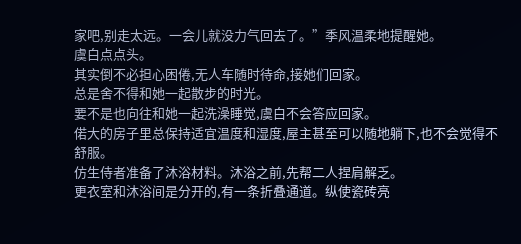家吧,别走太远。一会儿就没力气回去了。”季风温柔地提醒她。
虞白点点头。
其实倒不必担心困倦,无人车随时待命,接她们回家。
总是舍不得和她一起散步的时光。
要不是也向往和她一起洗澡睡觉,虞白不会答应回家。
偌大的房子里总保持适宜温度和湿度,屋主甚至可以随地躺下,也不会觉得不舒服。
仿生侍者准备了沐浴材料。沐浴之前,先帮二人捏肩解乏。
更衣室和沐浴间是分开的,有一条折叠通道。纵使瓷砖亮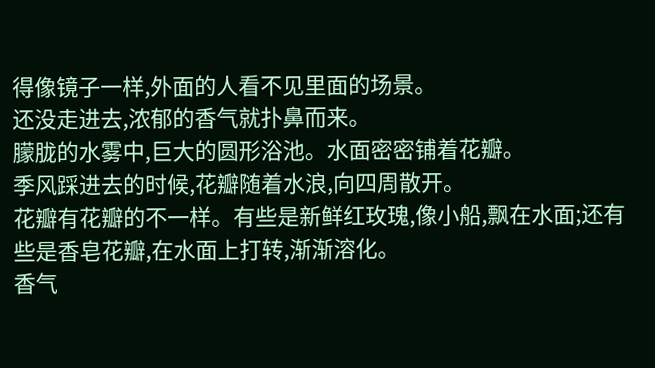得像镜子一样,外面的人看不见里面的场景。
还没走进去,浓郁的香气就扑鼻而来。
朦胧的水雾中,巨大的圆形浴池。水面密密铺着花瓣。
季风踩进去的时候,花瓣随着水浪,向四周散开。
花瓣有花瓣的不一样。有些是新鲜红玫瑰,像小船,飘在水面;还有些是香皂花瓣,在水面上打转,渐渐溶化。
香气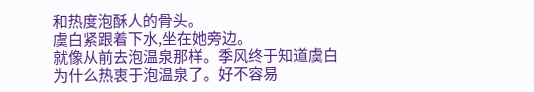和热度泡酥人的骨头。
虞白紧跟着下水,坐在她旁边。
就像从前去泡温泉那样。季风终于知道虞白为什么热衷于泡温泉了。好不容易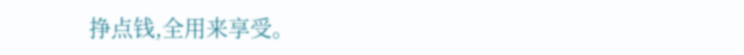挣点钱,全用来享受。